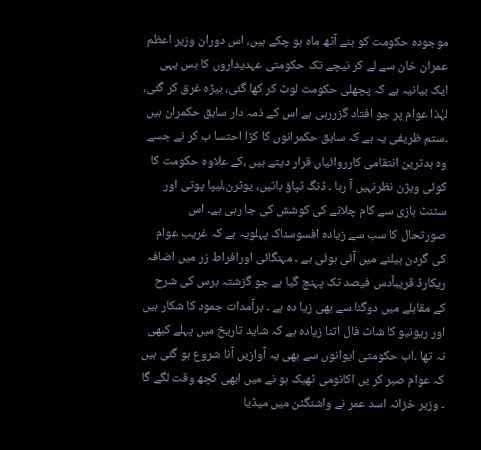موجودہ حکومت کو بنے آٹھ ماہ ہو چکے ہیں، اس دوران وزیر اعظم عمران خان سے لے کر نیچے تک حکومتی عہدیداروں کا بس یہی ایک بیانیہ ہے کہ پچھلی حکومت لوٹ کر کھا گئی، بیڑہ غرق کر گئی، لہٰذا عوام پر جو افتاد گزررہی ہے اس کے ذمہ دار سابق حکمران ہیں ۔ستم ظریفی یہ ہے کہ سابق حکمرانوں کا کڑا احتسا ب کر نے جسے وہ بدترین انتقامی کارروائیاں قرار دیتے ہیں ،کے علاوہ حکومت کا کوئی ویژن نظرنہیں آ رہا ۔ ڈنگ ٹپاؤ باتیں، یوٹرن،لیپا پوتی اور سٹنٹ بازی سے کام چلانے کی کوشش کی جا رہی ہے۔ اس صورتحال کا سب سے زیادہ افسوسناک پہلویہ ہے کہ غریب عوام کی گردن بیلنے میں آئی ہوئی ہے ۔ مہنگائی اورافراط زر میں اضافہ ریکارڈ قریباًدس فیصد تک پہنچ گیا ہے جو گزشتہ برس کی شرح کے مقابلے میں دوگنا سے بھی زیا دہ ہے ۔ برآمدات جمود کا شکار ہیں اور ریونیو کا شاٹ فال اتنا زیادہ ہے کہ شاید تاریخ میں پہلے کبھی نہ تھا ۔اب حکومتی ایوانوں سے بھی یہ آوازیں آنا شروع ہو گئی ہیں کہ عوام صبر کر یں اکانومی ٹھیک ہو نے میں ابھی کچھ وقت لگے گا ۔ وزیر خزانہ اسد عمر نے واشنگٹن میں میڈیا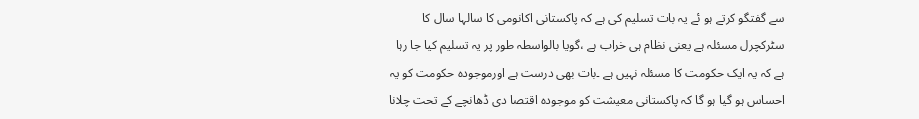سے گفتگو کرتے ہو ئے یہ بات تسلیم کی ہے کہ پاکستانی اکانومی کا سالہا سال کا سٹرکچرل مسئلہ ہے یعنی نظام ہی خراب ہے ،گویا بالواسطہ طور پر یہ تسلیم کیا جا رہا ہے کہ یہ ایک حکومت کا مسئلہ نہیں ہے ۔بات بھی درست ہے اورموجودہ حکومت کو یہ احساس ہو گیا ہو گا کہ پاکستانی معیشت کو موجودہ اقتصا دی ڈھانچے کے تحت چلانا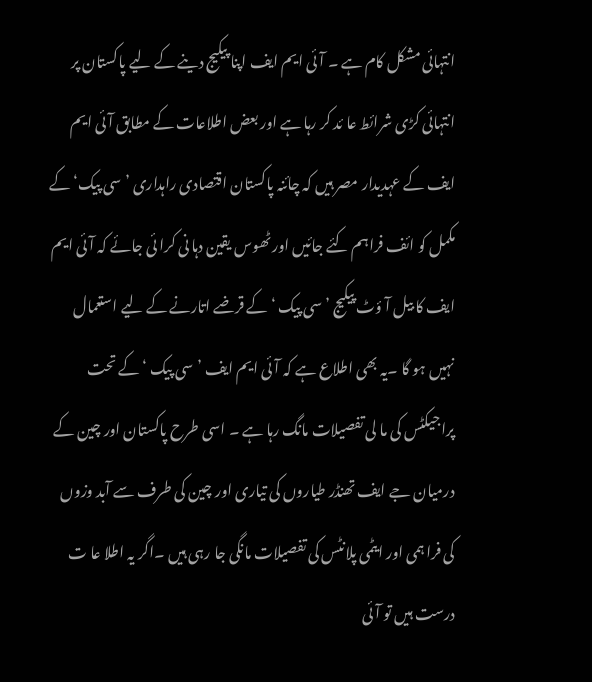انتہائی مشکل کام ہے ۔ آ ئی ایم ایف اپنا پیکیج دینے کے لیے پاکستان پر انتہائی کڑی شرائط عا ئد کر رہا ہے اور بعض اطلاعات کے مطابق آ ئی ایم ایف کے عہدیدار مصر ہیں کہ چائنہ پاکستان اقتصادی راہداری ’سی پیک‘ کے مکمل کو ائف فراہم کئے جائیں اور ٹھوس یقین دہا نی کرا ئی جائے کہ آ ئی ایم ایف کا بیل آ ؤٹ پیکیج ’سی پیک ‘ کے قرضے اتارنے کے لیے استعمال نہیں ہو گا ۔یہ بھی اطلاع ہے کہ آ ئی ایم ایف ’سی پیک ‘ کے تحت پراجیکٹس کی ما لی تفصیلات مانگ رہا ہے ۔ اسی طرح پاکستان اور چین کے درمیان جے ایف تھنڈر طیاروں کی تیاری اور چین کی طرف سے آبد وزوں کی فرا ہمی اور ایٹمی پلانٹس کی تفصیلات مانگی جا رہی ہیں ۔اگر یہ اطلا عا ت درست ہیں تو آئی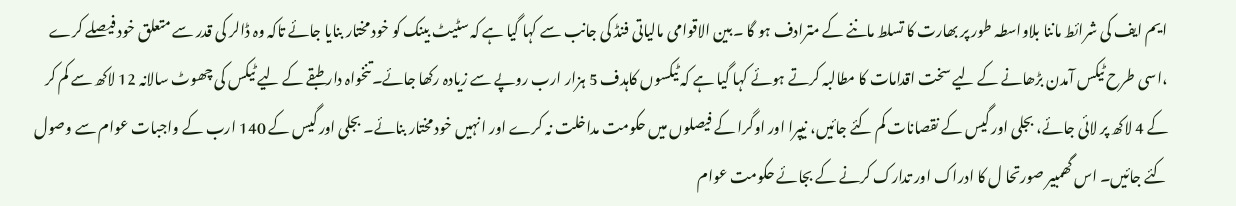ایم ایف کی شرائط ماننا بلاواسطہ طور پر بھارت کا تسلط ماننے کے مترادف ہو گا ۔بین الاقوامی مالیاتی فنڈ کی جانب سے کہا گیا ہے کہ سٹیٹ بینک کو خود مختار بنایا جائے تاکہ وہ ڈالر کی قدر سے متعلق خود فیصلے کرے ،اسی طرح ٹیکس آمدن بڑھانے کے لیے سخت اقدامات کا مطالبہ کرتے ہوئے کہا گیا ہے کہ ٹیکسوں کاہدف 5 ہزار ارب روپے سے زیادہ رکھا جائے۔تنخواہ دار طبقے کے لیے ٹیکس کی چھوٹ سالانہ 12 لاکھ سے کم کر کے 4 لاکھ پر لائی جائے، بجلی اور گیس کے نقصانات کم کئے جائیں، نیپرا اور اوگرا کے فیصلوں میں حکومت مداخلت نہ کرے اور انہیں خود مختار بنائے۔ بجلی اور گیس کے 140 ارب کے واجبات عوام سے وصول کئے جائیں۔ اس گھمبیر صورتحا ل کا ادراک اور تدارک کرنے کے بجائے حکومت عوام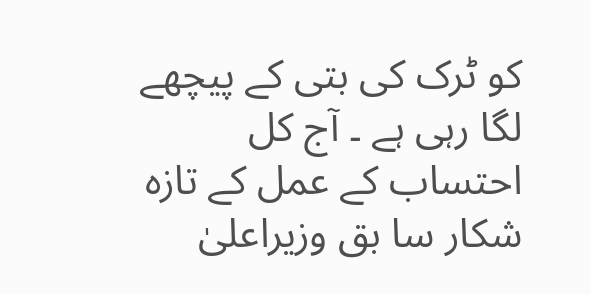کو ٹرک کی بتی کے پیچھے لگا رہی ہے ۔ آج کل احتساب کے عمل کے تازہ شکار سا بق وزیراعلیٰ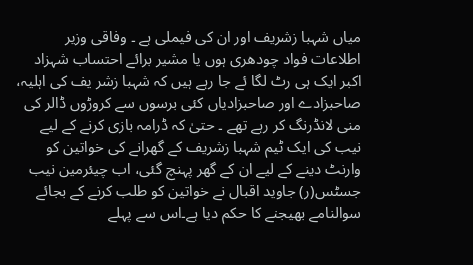میاں شہبا زشریف اور ان کی فیملی ہے ۔ وفاقی وزیر اطلاعات فواد چودھری ہوں یا مشیر برائے احتساب شہزاد اکبر ایک ہی رٹ لگا ئے جا رہے ہیں کہ شہبا زشر یف کی اہلیہ، صاحبزادے اور صاحبزادیاں کئی برسوں سے کروڑوں ڈالر کی منی لانڈرنگ کر رہے تھے ۔ حتیٰ کہ ڈرامہ بازی کرنے کے لیے نیب کی ایک ٹیم شہبا زشریف کے گھرانے کی خواتین کو وارنٹ دینے کے لیے ان کے گھر پہنچ گئی، اب چیئرمین نیب جسٹس(ر) جاوید اقبال نے خواتین کو طلب کرنے کے بجائے سوالنامے بھیجنے کا حکم دیا ہے۔اس سے پہلے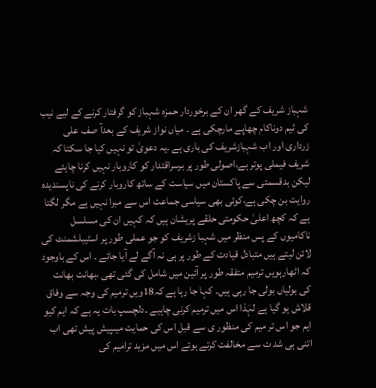شہباز شریف کے گھر ان کے برخوردار حمزہ شہباز کو گرفتار کرنے کے لیے نیب کی ٹیم دوناکام چھاپے مارچکی ہے ۔ میاں نواز شریف کے بعدآ صف علی زرداری اور اب شہبازشریف کی باری ہے ۔یہ دعویٰ تو نہیں کیا جا سکتا کہ شریف فیملی پوتر ہے،اصولی طور پر برسراقتدار کو کاروبار نہیں کرنا چاہئے لیکن بدقسمتی سے پاکستان میں سیاست کے ساتھ کاروبار کرنے کی ناپسندیدہ روایت بن چکی ہے،کوئی بھی سیاسی جماعت اس سے مبرا نہیں ہے مگر لگتا ہے کہ کچھ اعلیٰ حکومتی حلقے پریشان ہیں کہ کہیں ان کی مسلسل ناکامیوں کے پس منظر میں شہبا زشریف کو جو عملی طور پر اسٹیبلشمنٹ کی لائن لیتے ہیں متبادل قیادت کے طور پر ہی نہ آگے لے آیا جائے ۔ اس کے باوجود کہ اٹھارہویں ترمیم متفقہ طور پر آئین میں شامل کی گئی تھی ،بھانت بھانت کی بولیاں بولی جا رہی ہیں۔ کہا جا رہا ہے کہ18ویں ترمیم کی وجہ سے وفاق قلاش ہو گیا ہے لہٰذا اس میں ترمیم کرنی چاہیے ۔دلچسپ بات یہ ہے کہ ایم کیو ایم جو اس تر میم کی منظور ی سے قبل اس کی حمایت میںپیش پیش تھی اب اتنی ہی شد ت سے مخالفت کرتے ہوئے اس میں مزید ترامیم کی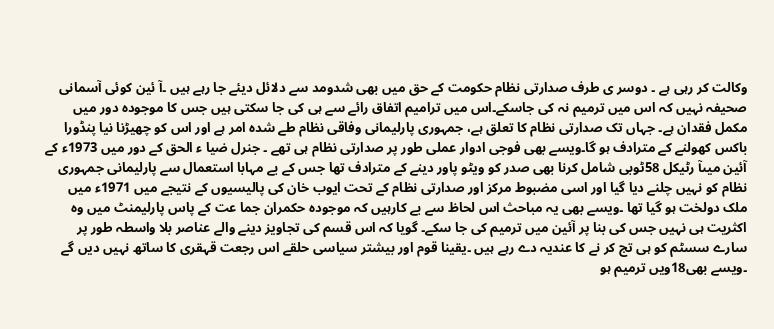وکالت کر رہی ہے ۔ دوسر ی طرف صدارتی نظام حکومت کے حق میں بھی شدومد سے دلائل دیئے جا رہے ہیں ۔آ ئین کوئی آسمانی صحیفہ نہیں کہ اس میں ترمیم نہ کی جاسکے۔اس میں ترامیم اتفاق رائے سے ہی کی جا سکتی ہیں جس کا موجودہ دور میں مکمل فقدان ہے۔ جہاں تک صدارتی نظام کا تعلق ہے، جمہوری پارلیمانی وفاقی نظام طے شدہ امر ہے اور اس کو چھیڑنا نیا پنڈورا باکس کھولنے کے مترادف ہو گا۔ویسے بھی فوجی ادوار عملی طور پر صدارتی نظام ہی تھے ۔ جنرل ضیا ء الحق کے دور میں 1973ء کے آئین میںآ رٹیکل 58ٹوبی شامل کرنا بھی صدر کو ویٹو پاور دینے کے مترادف تھا جس کے بے مہابا استعمال سے پارلیمانی جمہوری نظام کو نہیں چلنے دیا گیا اور اسی مضبوط مرکز اور صدارتی نظام کے تحت ایوب خان کی پالیسیوں کے نتیجے میں 1971ء میں ملک دولخت ہو گیا تھا ۔ویسے بھی یہ مباحث اس لحاظ سے بے کارہیں کہ موجودہ حکمران جما عت کے پاس پارلیمنٹ میں وہ اکثریت ہی نہیں جس کی بنا پر آئین میں ترمیم کی جا سکے۔ گویا کہ اس قسم کی تجاویز دینے والے عناصر بلا واسطہ طور پر سارے سسٹم کو ہی تج کر نے کا عندیہ دے رہے ہیں ۔یقینا قوم اور بیشتر سیاسی حلقے اس رجعت قہقری کا ساتھ نہیں دیں گے ۔ویسے بھی18ویں ترمیم ہو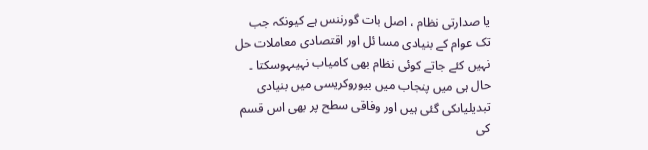یا صدارتی نظام ، اصل بات گورننس ہے کیونکہ جب تک عوام کے بنیادی مسا ئل اور اقتصادی معاملات حل نہیں کئے جاتے کوئی نظام بھی کامیاب نہیںہوسکتا ۔ حال ہی میں پنجاب میں بیوروکریسی میں بنیادی تبدیلیاںکی گئی ہیں اور وفاقی سطح پر بھی اس قسم کی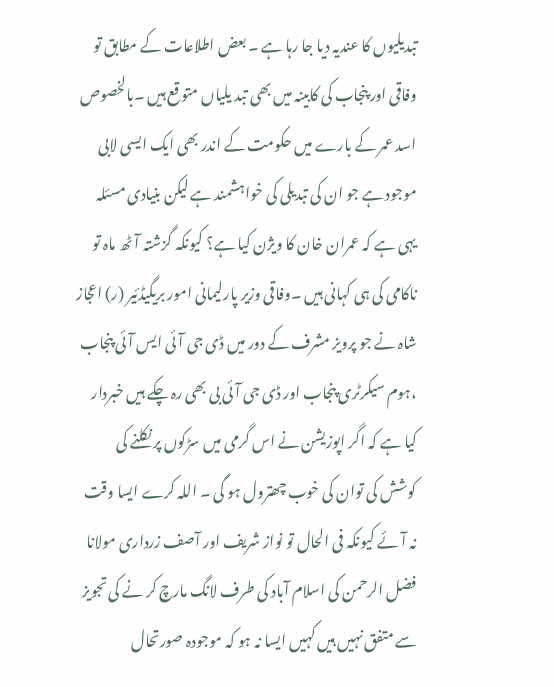تبدیلیوں کا عندیہ دیا جا رہا ہے ۔ بعض اطلاعات کے مطابق تو وفاقی اور پنجاب کی کابینہ میں بھی تبد یلیاں متوقع ہیں ۔بالخصوص اسد عمر کے بارے میں حکومت کے اندر بھی ایک ایسی لابی موجود ہے جو ان کی تبدیلی کی خواہشمند ہے لیکن بنیادی مسئلہ یہی ہے کہ عمران خان کا ویژن کیا ہے؟ کیونکہ گزشتہ آٹھ ماہ تو ناکامی کی ہی کہانی ہیں ۔وفاقی وزیر پارلیمانی امور بریگیڈئیر (ر) اعجاز شاہ نے جو پرویز مشرف کے دور میں ڈی جی آئی ایس آئی پنجاب ،ہوم سیکرٹری پنجاب اور ڈی جی آئی بی بھی رہ چکے ہیں خبردار کیا ہے کہ اگر اپوزیشن نے اس گرمی میں سڑکوں پر نکلنے کی کوشش کی توان کی خوب چھترول ہو گی ۔ اللہ کرے ایسا وقت نہ آ ئے کیونکہ فی الحال تو نواز شریف اور آصف زرداری مولانا فضل الرحمن کی اسلام آباد کی طرف لانگ مارچ کر نے کی تجویز سے متفق نہیں ہیں کہیں ایسا نہ ہو کہ موجودہ صورتحال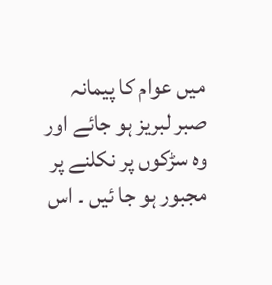میں عوام کا پیمانہ صبر لبریز ہو جائے اور وہ سڑکوں پر نکلنے پر مجبور ہو جا ئیں ۔ اس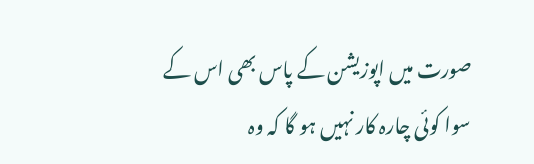صورت میں اپوزیشن کے پاس بھی اس کے سوا کوئی چارہ کار نہیں ہو گا کہ وہ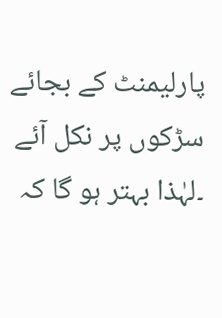پارلیمنٹ کے بجائے سڑکوں پر نکل آئے ۔لہٰذا بہتر ہو گا کہ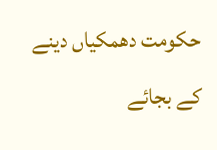حکومت دھمکیاں دینے کے بجائے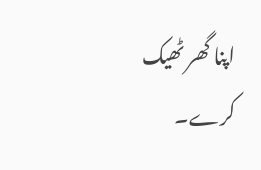اپنا گھر ٹھیک کرے۔